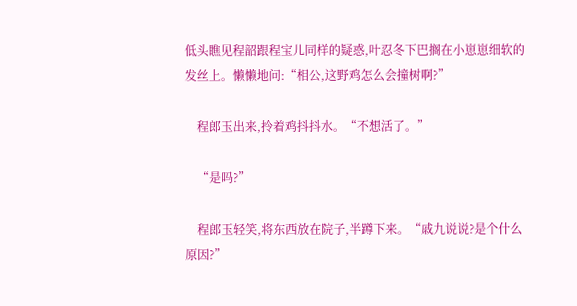低头瞧见程韶跟程宝儿同样的疑惑,叶忍冬下巴搁在小崽崽细软的发丝上。懒懒地问:“相公,这野鸡怎么会撞树啊?”

    程郎玉出来,拎着鸡抖抖水。“不想活了。”

    “是吗?”

    程郎玉轻笑,将东西放在院子,半蹲下来。“戚九说说?是个什么原因?”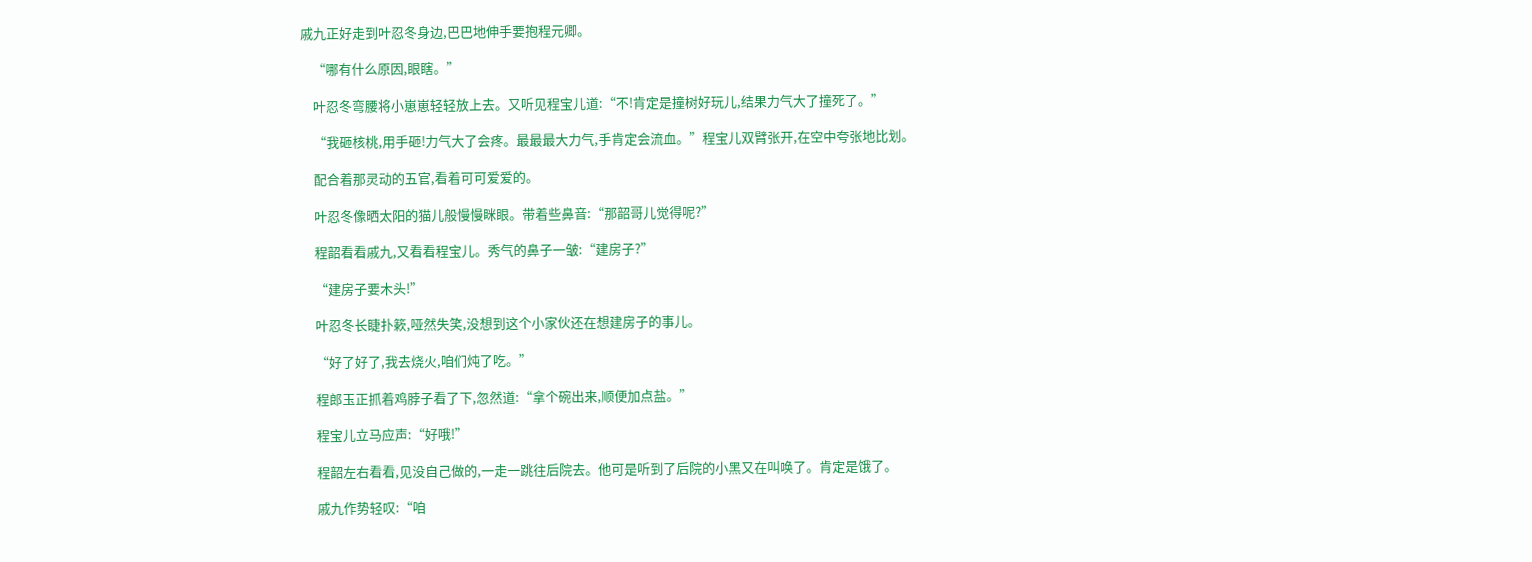戚九正好走到叶忍冬身边,巴巴地伸手要抱程元卿。

    “哪有什么原因,眼瞎。”

    叶忍冬弯腰将小崽崽轻轻放上去。又听见程宝儿道:“不!肯定是撞树好玩儿,结果力气大了撞死了。”

    “我砸核桃,用手砸!力气大了会疼。最最最大力气,手肯定会流血。”程宝儿双臂张开,在空中夸张地比划。

    配合着那灵动的五官,看着可可爱爱的。

    叶忍冬像晒太阳的猫儿般慢慢眯眼。带着些鼻音:“那韶哥儿觉得呢?”

    程韶看看戚九,又看看程宝儿。秀气的鼻子一皱:“建房子?”

    “建房子要木头!”

    叶忍冬长睫扑簌,哑然失笑,没想到这个小家伙还在想建房子的事儿。

    “好了好了,我去烧火,咱们炖了吃。”

    程郎玉正抓着鸡脖子看了下,忽然道:“拿个碗出来,顺便加点盐。”

    程宝儿立马应声:“好哦!”

    程韶左右看看,见没自己做的,一走一跳往后院去。他可是听到了后院的小黑又在叫唤了。肯定是饿了。

    戚九作势轻叹:“咱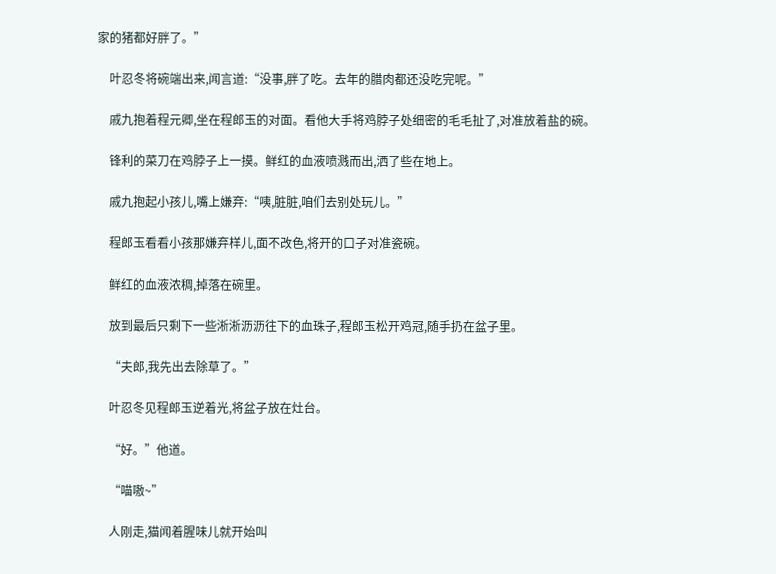家的猪都好胖了。”

    叶忍冬将碗端出来,闻言道:“没事,胖了吃。去年的腊肉都还没吃完呢。”

    戚九抱着程元卿,坐在程郎玉的对面。看他大手将鸡脖子处细密的毛毛扯了,对准放着盐的碗。

    锋利的菜刀在鸡脖子上一摸。鲜红的血液喷溅而出,洒了些在地上。

    戚九抱起小孩儿,嘴上嫌弃:“咦,脏脏,咱们去别处玩儿。”

    程郎玉看看小孩那嫌弃样儿,面不改色,将开的口子对准瓷碗。

    鲜红的血液浓稠,掉落在碗里。

    放到最后只剩下一些淅淅沥沥往下的血珠子,程郎玉松开鸡冠,随手扔在盆子里。

    “夫郎,我先出去除草了。”

    叶忍冬见程郎玉逆着光,将盆子放在灶台。

    “好。”他道。

    “喵嗷~”

    人刚走,猫闻着腥味儿就开始叫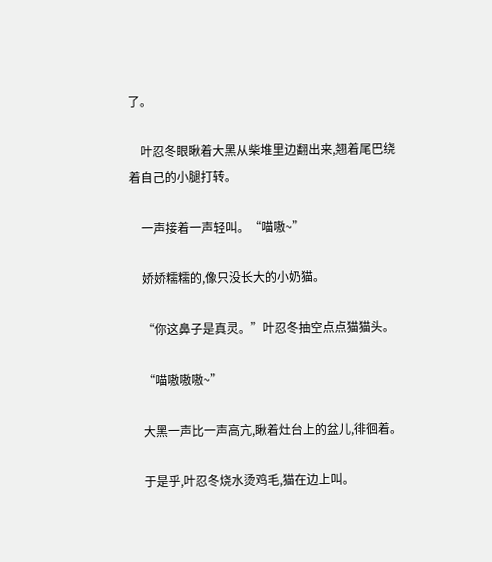了。

    叶忍冬眼瞅着大黑从柴堆里边翻出来,翘着尾巴绕着自己的小腿打转。

    一声接着一声轻叫。“喵嗷~”

    娇娇糯糯的,像只没长大的小奶猫。

    “你这鼻子是真灵。”叶忍冬抽空点点猫猫头。

    “喵嗷嗷嗷~”

    大黑一声比一声高亢,瞅着灶台上的盆儿,徘徊着。

    于是乎,叶忍冬烧水烫鸡毛,猫在边上叫。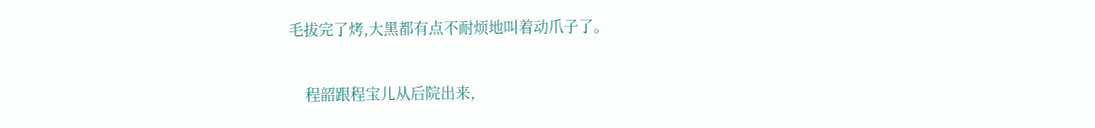毛拔完了烤,大黑都有点不耐烦地叫着动爪子了。

    程韶跟程宝儿从后院出来,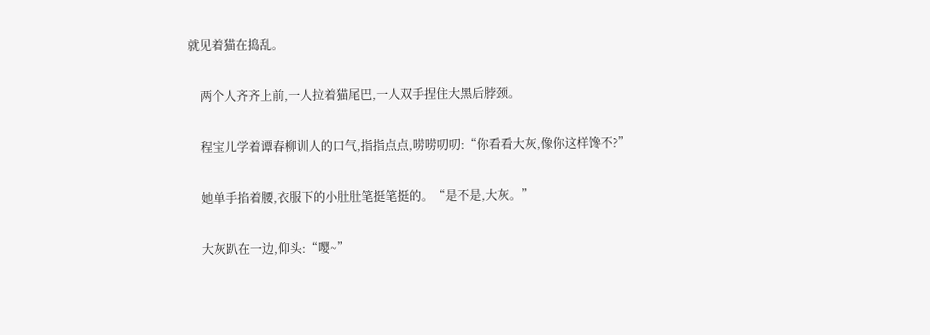就见着猫在捣乱。

    两个人齐齐上前,一人拉着猫尾巴,一人双手捏住大黑后脖颈。

    程宝儿学着谭春柳训人的口气,指指点点,唠唠叨叨:“你看看大灰,像你这样馋不?”

    她单手掐着腰,衣服下的小肚肚笔挺笔挺的。“是不是,大灰。”

    大灰趴在一边,仰头:“嘤~”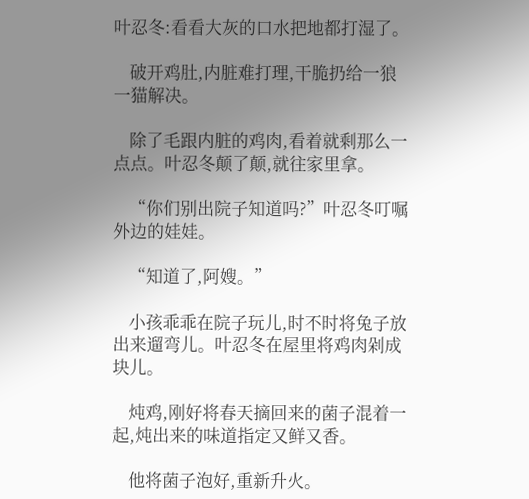叶忍冬:看看大灰的口水把地都打湿了。

    破开鸡肚,内脏难打理,干脆扔给一狼一猫解决。

    除了毛跟内脏的鸡肉,看着就剩那么一点点。叶忍冬颠了颠,就往家里拿。

    “你们别出院子知道吗?”叶忍冬叮嘱外边的娃娃。

    “知道了,阿嫂。”

    小孩乖乖在院子玩儿,时不时将兔子放出来遛弯儿。叶忍冬在屋里将鸡肉剁成块儿。

    炖鸡,刚好将春天摘回来的菌子混着一起,炖出来的味道指定又鲜又香。

    他将菌子泡好,重新升火。